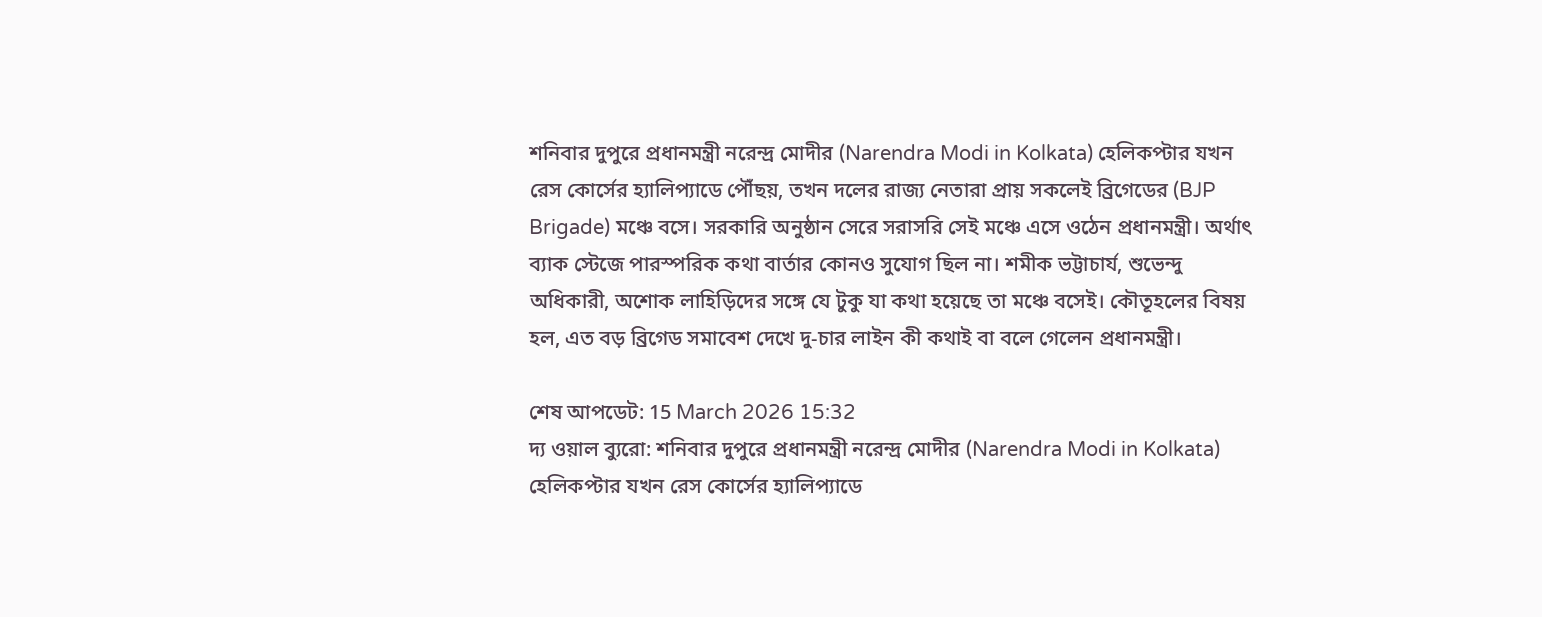শনিবার দুপুরে প্রধানমন্ত্রী নরেন্দ্র মোদীর (Narendra Modi in Kolkata) হেলিকপ্টার যখন রেস কোর্সের হ্যালিপ্যাডে পৌঁছয়, তখন দলের রাজ্য নেতারা প্রায় সকলেই ব্রিগেডের (BJP Brigade) মঞ্চে বসে। সরকারি অনুষ্ঠান সেরে সরাসরি সেই মঞ্চে এসে ওঠেন প্রধানমন্ত্রী। অর্থাৎ ব্যাক স্টেজে পারস্পরিক কথা বার্তার কোনও সুযোগ ছিল না। শমীক ভট্টাচার্য, শুভেন্দু অধিকারী, অশোক লাহিড়িদের সঙ্গে যে টুকু যা কথা হয়েছে তা মঞ্চে বসেই। কৌতূহলের বিষয় হল, এত বড় ব্রিগেড সমাবেশ দেখে দু-চার লাইন কী কথাই বা বলে গেলেন প্রধানমন্ত্রী।

শেষ আপডেট: 15 March 2026 15:32
দ্য ওয়াল ব্যুরো: শনিবার দুপুরে প্রধানমন্ত্রী নরেন্দ্র মোদীর (Narendra Modi in Kolkata) হেলিকপ্টার যখন রেস কোর্সের হ্যালিপ্যাডে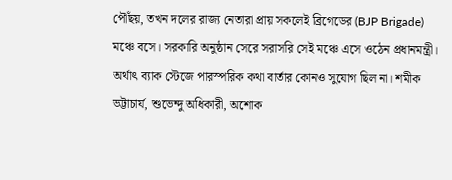পৌঁছয়, তখন দলের রাজ্য নেতারা প্রায় সকলেই ব্রিগেডের (BJP Brigade) মঞ্চে বসে। সরকারি অনুষ্ঠান সেরে সরাসরি সেই মঞ্চে এসে ওঠেন প্রধানমন্ত্রী। অর্থাৎ ব্যাক স্টেজে পারস্পরিক কথা বার্তার কোনও সুযোগ ছিল না। শমীক ভট্টাচার্য, শুভেন্দু অধিকারী, অশোক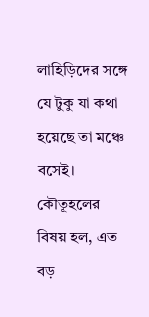লাহিড়িদের সঙ্গে যে টুকু যা কথা হয়েছে তা মঞ্চে বসেই। কৌতূহলের বিষয় হল, এত বড়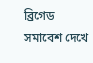ব্রিগেড সমাবেশ দেখে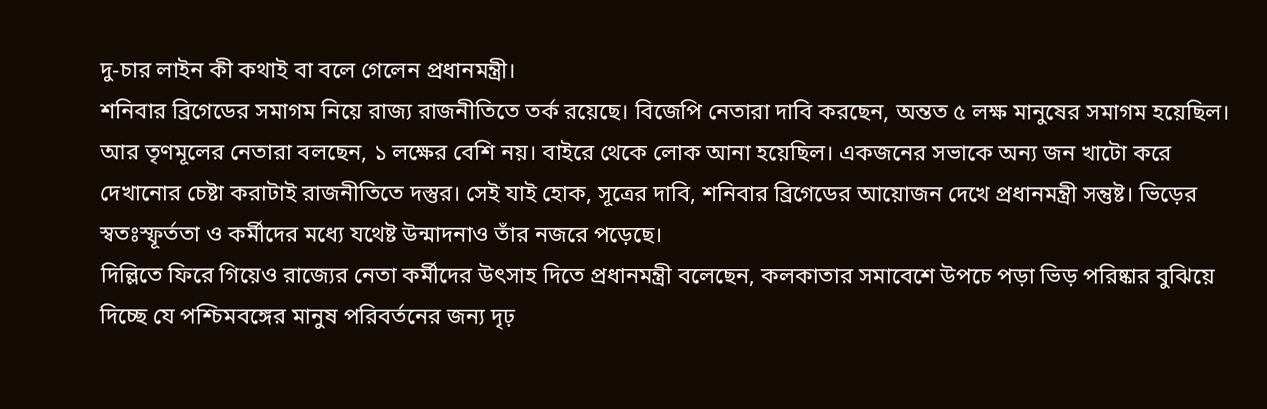দু-চার লাইন কী কথাই বা বলে গেলেন প্রধানমন্ত্রী।
শনিবার ব্রিগেডের সমাগম নিয়ে রাজ্য রাজনীতিতে তর্ক রয়েছে। বিজেপি নেতারা দাবি করছেন, অন্তত ৫ লক্ষ মানুষের সমাগম হয়েছিল। আর তৃণমূলের নেতারা বলছেন, ১ লক্ষের বেশি নয়। বাইরে থেকে লোক আনা হয়েছিল। একজনের সভাকে অন্য জন খাটো করে দেখানোর চেষ্টা করাটাই রাজনীতিতে দস্তুর। সেই যাই হোক, সূত্রের দাবি, শনিবার ব্রিগেডের আয়োজন দেখে প্রধানমন্ত্রী সন্তুষ্ট। ভিড়ের স্বতঃস্ফূর্ততা ও কর্মীদের মধ্যে যথেষ্ট উন্মাদনাও তাঁর নজরে পড়েছে।
দিল্লিতে ফিরে গিয়েও রাজ্যের নেতা কর্মীদের উৎসাহ দিতে প্রধানমন্ত্রী বলেছেন, কলকাতার সমাবেশে উপচে পড়া ভিড় পরিষ্কার বুঝিয়ে দিচ্ছে যে পশ্চিমবঙ্গের মানুষ পরিবর্তনের জন্য দৃঢ়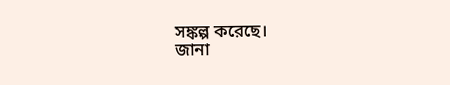সঙ্কল্প করেছে।
জানা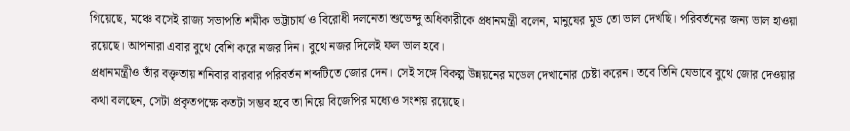গিয়েছে, মঞ্চে বসেই রাজ্য সভাপতি শমীক ভট্টাচার্য ও বিরোধী দলনেতা শুভেন্দু অধিকারীকে প্রধানমন্ত্রী বলেন, মানুষের মুড তো ভাল দেখছি। পরিবর্তনের জন্য ভাল হাওয়া রয়েছে। আপনারা এবার বুথে বেশি করে নজর দিন। বুথে নজর দিলেই ফল ভাল হবে।
প্রধানমন্ত্রীও তাঁর বক্তৃতায় শনিবার বারবার পরিবর্তন শব্দটিতে জোর দেন। সেই সঙ্গে বিকল্প উন্নয়নের মডেল দেখানোর চেষ্টা করেন। তবে তিনি যেভাবে বুথে জোর দেওয়ার কথা বলছেন, সেটা প্রকৃতপক্ষে কতটা সম্ভব হবে তা নিয়ে বিজেপির মধ্যেও সংশয় রয়েছে।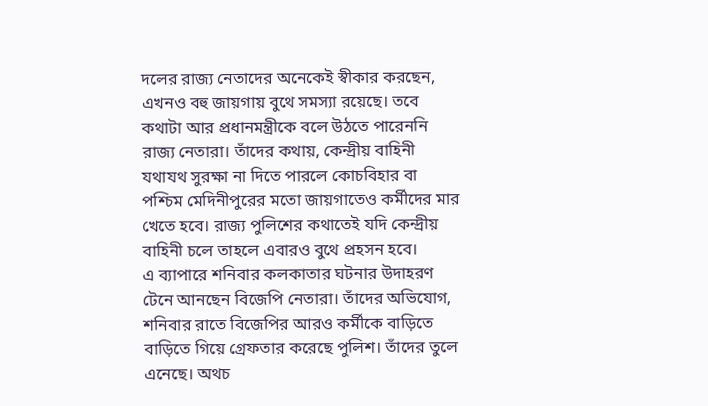দলের রাজ্য নেতাদের অনেকেই স্বীকার করছেন, এখনও বহু জায়গায় বুথে সমস্যা রয়েছে। তবে কথাটা আর প্রধানমন্ত্রীকে বলে উঠতে পারেননি রাজ্য নেতারা। তাঁদের কথায়, কেন্দ্রীয় বাহিনী যথাযথ সুরক্ষা না দিতে পারলে কোচবিহার বা পশ্চিম মেদিনীপুরের মতো জায়গাতেও কর্মীদের মার খেতে হবে। রাজ্য পুলিশের কথাতেই যদি কেন্দ্রীয় বাহিনী চলে তাহলে এবারও বুথে প্রহসন হবে।
এ ব্যাপারে শনিবার কলকাতার ঘটনার উদাহরণ টেনে আনছেন বিজেপি নেতারা। তাঁদের অভিযোগ, শনিবার রাতে বিজেপির আরও কর্মীকে বাড়িতে বাড়িতে গিয়ে গ্রেফতার করেছে পুলিশ। তাঁদের তুলে এনেছে। অথচ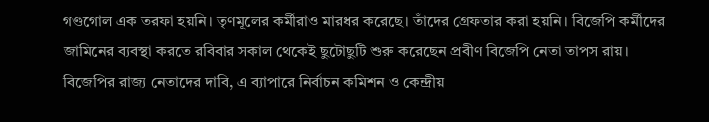গণ্ডগোল এক তরফা হয়নি। তৃণমূলের কর্মীরাও মারধর করেছে। তাঁদের গ্রেফতার করা হয়নি। বিজেপি কর্মীদের জামিনের ব্যবস্থা করতে রবিবার সকাল থেকেই ছুটোছুটি শুরু করেছেন প্রবীণ বিজেপি নেতা তাপস রায়।
বিজেপির রাজ্য নেতাদের দাবি, এ ব্যাপারে নির্বাচন কমিশন ও কেন্দ্রীয়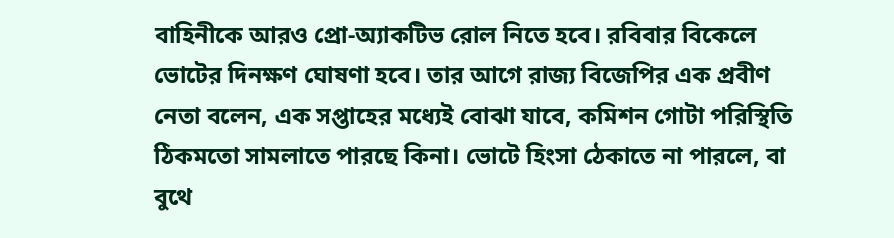বাহিনীকে আরও প্রো-অ্যাকটিভ রোল নিতে হবে। রবিবার বিকেলে ভোটের দিনক্ষণ ঘোষণা হবে। তার আগে রাজ্য বিজেপির এক প্রবীণ নেতা বলেন, এক সপ্তাহের মধ্যেই বোঝা যাবে, কমিশন গোটা পরিস্থিতি ঠিকমতো সামলাতে পারছে কিনা। ভোটে হিংসা ঠেকাতে না পারলে, বা বুথে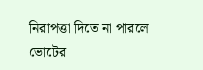নিরাপত্তা দিতে না পারলে ভোটের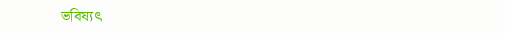ভবিষ্যৎ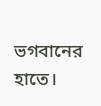ভগবানের হাতে।